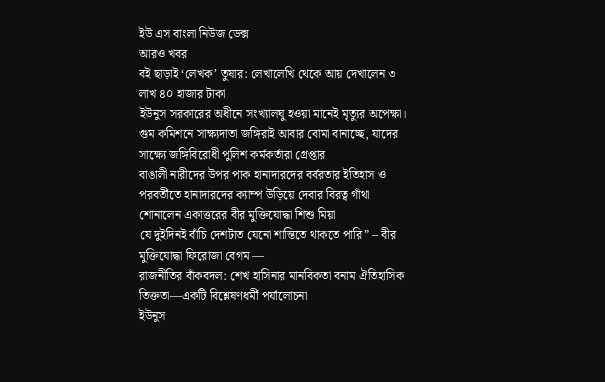ইউ এস বাংলা নিউজ ডেক্স
আরও খবর
বই ছাড়াই ‘লেখক’ তুষার: লেখালেখি থেকে আয় দেখালেন ৩ লাখ ৪০ হাজার টাকা
ইউনুস সরকারের অধীনে সংখ্যালঘু হওয়া মানেই মৃত্যুর অপেক্ষা।
গুম কমিশনে সাক্ষ্যদাতা জঙ্গিরাই আবার বোমা বানাচ্ছে, যাদের সাক্ষ্যে জঙ্গিবিরোধী পুলিশ কর্মকর্তারা গ্রেপ্তার
বাঙালী নারীদের উপর পাক হানাদারদের বর্বরতার ইতিহাস ও পরবর্তীতে হানাদারদের ক্যাম্প উড়িয়ে দেবার বিরত্ব গাঁথা শোনালেন একাত্তরের বীর মুক্তিযোদ্ধা শিশু মিয়া
যে দুইদিনই বাঁচি দেশটাত যেনো শান্তিতে থাকতে পারি” – বীর মুক্তিযোদ্ধা ফিরোজা বেগম —
রাজনীতির বাঁকবদল: শেখ হাসিনার মানবিকতা বনাম ঐতিহাসিক তিক্ততা—একটি বিশ্লেষণধর্মী পর্যালোচনা
ইউনুস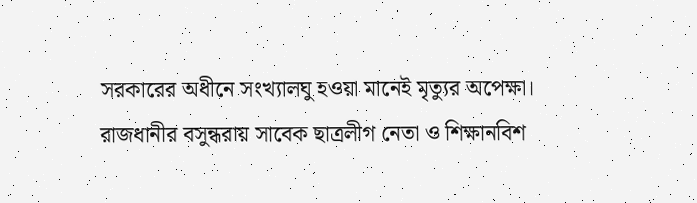সরকারের অধীনে সংখ্যালঘু হওয়া মানেই মৃত্যুর অপেক্ষা।
রাজধানীর বসুন্ধরায় সাবেক ছাত্রলীগ নেতা ও শিক্ষানবিশ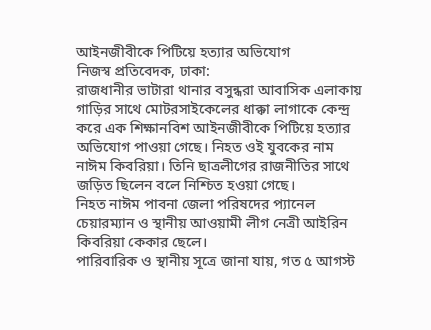আইনজীবীকে পিটিয়ে হত্যার অভিযোগ
নিজস্ব প্রতিবেদক, ঢাকা:
রাজধানীর ভাটারা থানার বসুন্ধরা আবাসিক এলাকায় গাড়ির সাথে মোটরসাইকেলের ধাক্কা লাগাকে কেন্দ্র করে এক শিক্ষানবিশ আইনজীবীকে পিটিয়ে হত্যার অভিযোগ পাওয়া গেছে। নিহত ওই যুবকের নাম নাঈম কিবরিয়া। তিনি ছাত্রলীগের রাজনীতির সাথে জড়িত ছিলেন বলে নিশ্চিত হওয়া গেছে।
নিহত নাঈম পাবনা জেলা পরিষদের প্যানেল চেয়ারম্যান ও স্থানীয় আওয়ামী লীগ নেত্রী আইরিন কিবরিয়া কেকার ছেলে।
পারিবারিক ও স্থানীয় সূত্রে জানা যায়, গত ৫ আগস্ট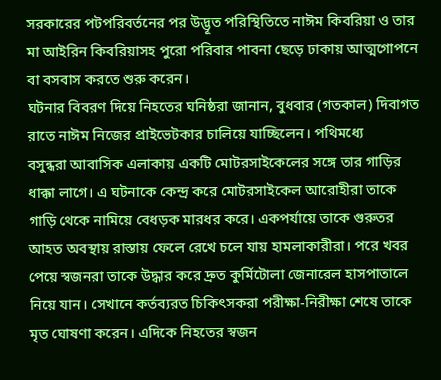সরকারের পটপরিবর্তনের পর উদ্ভূত পরিস্থিতিতে নাঈম কিবরিয়া ও তার মা আইরিন কিবরিয়াসহ পুরো পরিবার পাবনা ছেড়ে ঢাকায় আত্মগোপনে বা বসবাস করতে শুরু করেন।
ঘটনার বিবরণ দিয়ে নিহতের ঘনিষ্ঠরা জানান, বুধবার (গতকাল) দিবাগত রাতে নাঈম নিজের প্রাইভেটকার চালিয়ে যাচ্ছিলেন। পথিমধ্যে
বসুন্ধরা আবাসিক এলাকায় একটি মোটরসাইকেলের সঙ্গে তার গাড়ির ধাক্কা লাগে। এ ঘটনাকে কেন্দ্র করে মোটরসাইকেল আরোহীরা তাকে গাড়ি থেকে নামিয়ে বেধড়ক মারধর করে। একপর্যায়ে তাকে গুরুতর আহত অবস্থায় রাস্তায় ফেলে রেখে চলে যায় হামলাকারীরা। পরে খবর পেয়ে স্বজনরা তাকে উদ্ধার করে দ্রুত কুর্মিটোলা জেনারেল হাসপাতালে নিয়ে যান। সেখানে কর্তব্যরত চিকিৎসকরা পরীক্ষা-নিরীক্ষা শেষে তাকে মৃত ঘোষণা করেন। এদিকে নিহতের স্বজন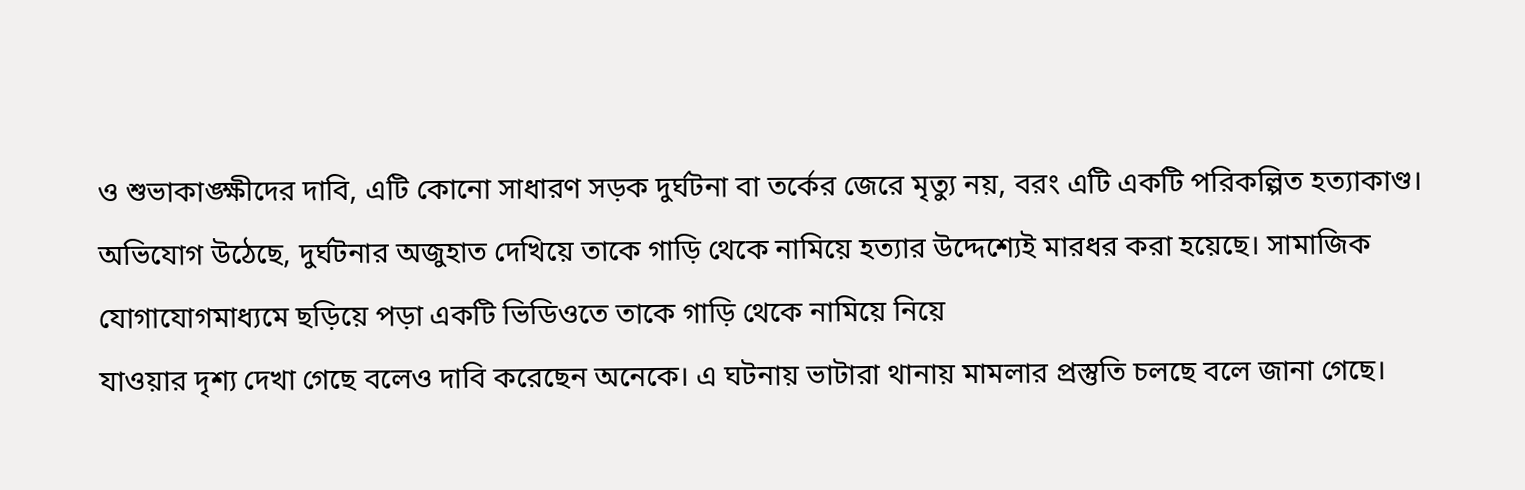ও শুভাকাঙ্ক্ষীদের দাবি, এটি কোনো সাধারণ সড়ক দুর্ঘটনা বা তর্কের জেরে মৃত্যু নয়, বরং এটি একটি পরিকল্পিত হত্যাকাণ্ড। অভিযোগ উঠেছে, দুর্ঘটনার অজুহাত দেখিয়ে তাকে গাড়ি থেকে নামিয়ে হত্যার উদ্দেশ্যেই মারধর করা হয়েছে। সামাজিক যোগাযোগমাধ্যমে ছড়িয়ে পড়া একটি ভিডিওতে তাকে গাড়ি থেকে নামিয়ে নিয়ে
যাওয়ার দৃশ্য দেখা গেছে বলেও দাবি করেছেন অনেকে। এ ঘটনায় ভাটারা থানায় মামলার প্রস্তুতি চলছে বলে জানা গেছে।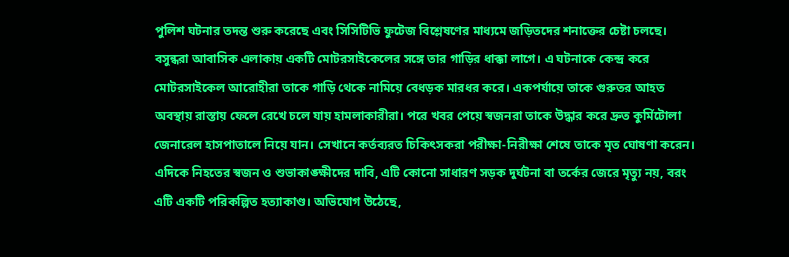পুলিশ ঘটনার তদন্ত শুরু করেছে এবং সিসিটিভি ফুটেজ বিশ্লেষণের মাধ্যমে জড়িতদের শনাক্তের চেষ্টা চলছে।
বসুন্ধরা আবাসিক এলাকায় একটি মোটরসাইকেলের সঙ্গে তার গাড়ির ধাক্কা লাগে। এ ঘটনাকে কেন্দ্র করে মোটরসাইকেল আরোহীরা তাকে গাড়ি থেকে নামিয়ে বেধড়ক মারধর করে। একপর্যায়ে তাকে গুরুতর আহত অবস্থায় রাস্তায় ফেলে রেখে চলে যায় হামলাকারীরা। পরে খবর পেয়ে স্বজনরা তাকে উদ্ধার করে দ্রুত কুর্মিটোলা জেনারেল হাসপাতালে নিয়ে যান। সেখানে কর্তব্যরত চিকিৎসকরা পরীক্ষা-নিরীক্ষা শেষে তাকে মৃত ঘোষণা করেন। এদিকে নিহতের স্বজন ও শুভাকাঙ্ক্ষীদের দাবি, এটি কোনো সাধারণ সড়ক দুর্ঘটনা বা তর্কের জেরে মৃত্যু নয়, বরং এটি একটি পরিকল্পিত হত্যাকাণ্ড। অভিযোগ উঠেছে,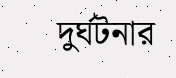দুর্ঘটনার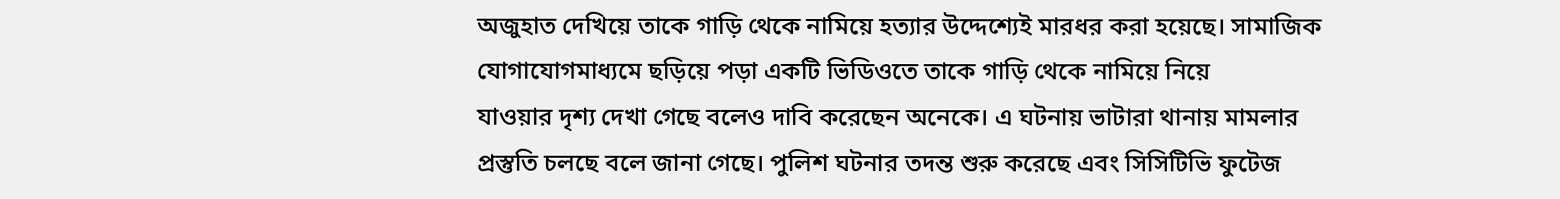অজুহাত দেখিয়ে তাকে গাড়ি থেকে নামিয়ে হত্যার উদ্দেশ্যেই মারধর করা হয়েছে। সামাজিক যোগাযোগমাধ্যমে ছড়িয়ে পড়া একটি ভিডিওতে তাকে গাড়ি থেকে নামিয়ে নিয়ে
যাওয়ার দৃশ্য দেখা গেছে বলেও দাবি করেছেন অনেকে। এ ঘটনায় ভাটারা থানায় মামলার প্রস্তুতি চলছে বলে জানা গেছে। পুলিশ ঘটনার তদন্ত শুরু করেছে এবং সিসিটিভি ফুটেজ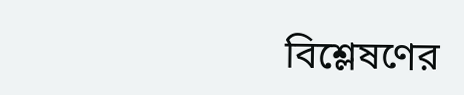বিশ্লেষণের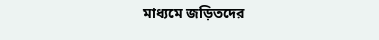মাধ্যমে জড়িতদের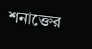শনাক্তের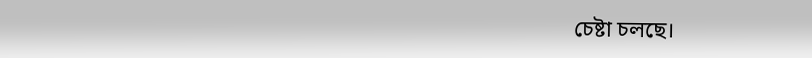চেষ্টা চলছে।